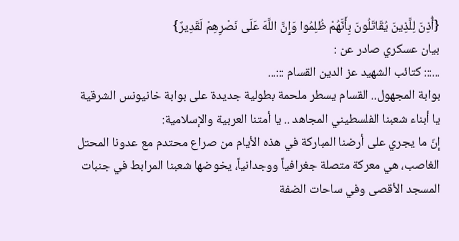{أُذِنَ لِلَّذِينَ يُقَاتَلُونَ بِأَنَّهُمْ ظُلِمُوا وَإِنَّ اللَّهَ عَلَى نَصْرِهِمْ لَقَدِيرٌ}
بيان عسكري صادر عن :
...::: كتائب الشهيد عز الدين القسام :::...
بوابة المجهول.. القسام يسطر ملحمة بطولية جديدة على بوابة خانيونس الشرقية
يا أبناء شعبنا الفلسطيني المجاهد .. يا أمتنا العربية والإسلامية:
إنّ ما يجري على أرضنا المباركة في هذه الأيام من صراع محتدم مع عدونا المحتل الغاصب، هي معركة متصلة جغرافياً ووجدانياً، يخوضها شعبنا المرابط في جنبات المسجد الأقصى وفي ساحات الضفة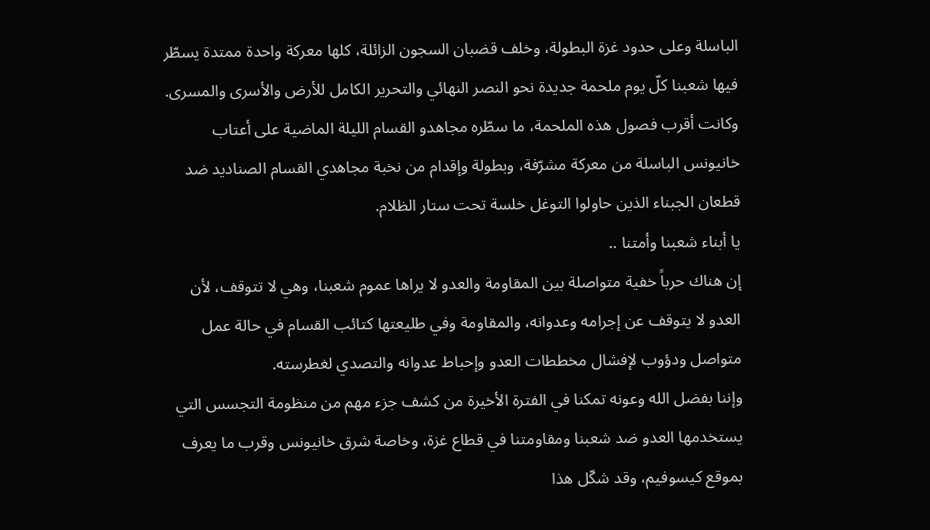الباسلة وعلى حدود غزة البطولة، وخلف قضبان السجون الزائلة، كلها معركة واحدة ممتدة يسطّر فيها شعبنا كلّ يوم ملحمة جديدة نحو النصر النهائي والتحرير الكامل للأرض والأسرى والمسرى.
وكانت أقرب فصول هذه الملحمة، ما سطّره مجاهدو القسام الليلة الماضية على أعتاب خانيونس الباسلة من معركة مشرّفة، وبطولة وإقدام من نخبة مجاهدي القسام الصناديد ضد قطعان الجبناء الذين حاولوا التوغل خلسة تحت ستار الظلام.
يا أبناء شعبنا وأمتنا ..
إن هناك حرباً خفية متواصلة بين المقاومة والعدو لا يراها عموم شعبنا، وهي لا تتوقف، لأن العدو لا يتوقف عن إجرامه وعدوانه، والمقاومة وفي طليعتها كتائب القسام في حالة عمل متواصل ودؤوب لإفشال مخططات العدو وإحباط عدوانه والتصدي لغطرسته.
وإننا بفضل الله وعونه تمكنا في الفترة الأخيرة من كشف جزء مهم من منظومة التجسس التي يستخدمها العدو ضد شعبنا ومقاومتنا في قطاع غزة، وخاصة شرق خانيونس وقرب ما يعرف بموقع كيسوفيم، وقد شكّل هذا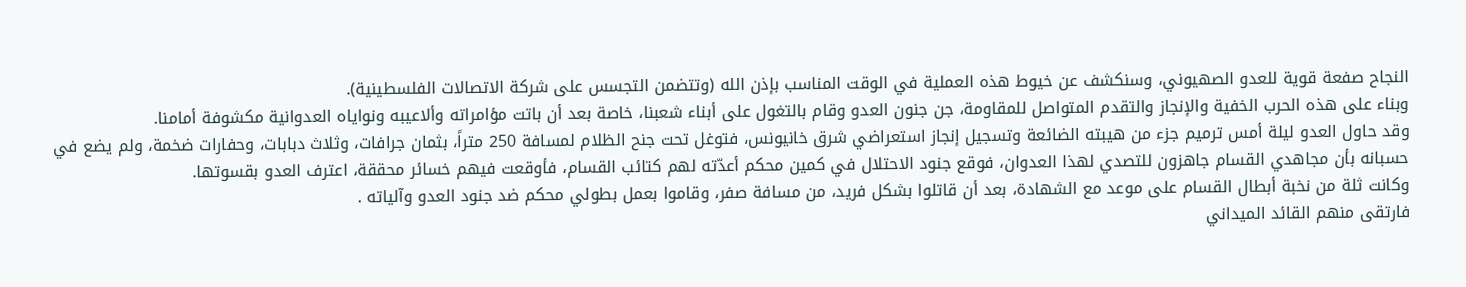النجاح صفعة قوية للعدو الصهيوني، وسنكشف عن خيوط هذه العملية في الوقت المناسب بإذن الله (وتتضمن التجسس على شركة الاتصالات الفلسطينية).
وبناء على هذه الحرب الخفية والإنجاز والتقدم المتواصل للمقاومة، جن جنون العدو وقام بالتغول على أبناء شعبنا، خاصة بعد أن باتت مؤامراته وألاعيبه ونواياه العدوانية مكشوفة أمامنا.
وقد حاول العدو ليلة أمس ترميم جزء من هيبته الضائعة وتسجيل إنجاز استعراضي شرق خانيونس، فتوغل تحت جنح الظلام لمسافة 250 متراً، بثمان جرافات، وثلاث دبابات، وحفارات ضخمة، ولم يضع في حسبانه بأن مجاهدي القسام جاهزون للتصدي لهذا العدوان، فوقع جنود الاحتلال في كمين محكم أعدّته لهم كتائب القسام، فأوقعت فيهم خسائر محققة، اعترف العدو بقسوتها.
وكانت ثلة من نخبة أبطال القسام على موعد مع الشهادة، بعد أن قاتلوا بشكل فريد، من مسافة صفر، وقاموا بعمل بطولي محكم ضد جنود العدو وآلياته .
فارتقى منهم القائد الميداني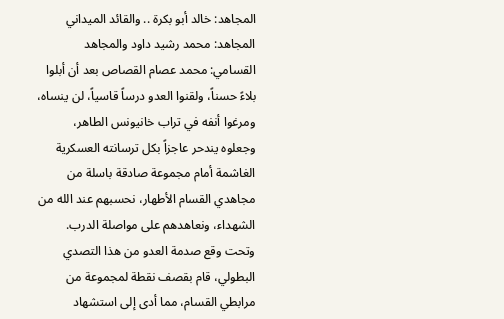المجاهد: خالد أبو بكرة .. والقائد الميداني المجاهد: محمد رشيد داود والمجاهد القسامي: محمد عصام القصاص بعد أن أبلوا بلاءً حسناً، ولقنوا العدو درساً قاسياً، لن ينساه، ومرغوا أنفه في تراب خانيونس الطاهر، وجعلوه يندحر عاجزاً بكل ترسانته العسكرية الغاشمة أمام مجموعة صادقة باسلة من مجاهدي القسام الأطهار، نحسبهم عند الله من الشهداء، ونعاهدهم على مواصلة الدرب.
وتحت وقع صدمة العدو من هذا التصدي البطولي، قام بقصف نقطة لمجموعة من مرابطي القسام، مما أدى إلى استشهاد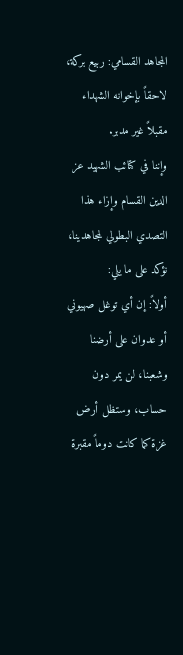المجاهد القسامي: ربيع بركة، لاحقاً بإخوانه الشهداء مقبلاً غير مدبر.
وإننا في كتائب الشهيد عز الدين القسام وإزاء هذا التصدي البطولي لمجاهدينا، نؤكد على ما يلي:
أولاً: إن أي توغل صهيوني أو عدوان على أرضنا وشعبنا، لن يمر دون حساب، وستظل أرض غزة كما كانت دوماً مقبرة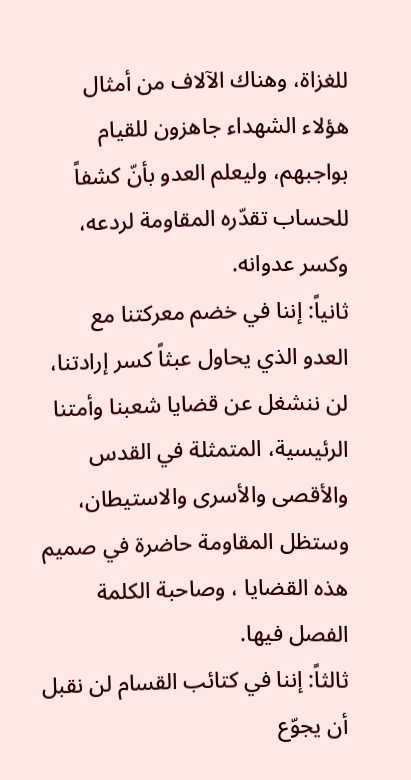للغزاة، وهناك الآلاف من أمثال هؤلاء الشهداء جاهزون للقيام بواجبهم، وليعلم العدو بأنّ كشفاً للحساب تقدّره المقاومة لردعه، وكسر عدوانه.
ثانياً: إننا في خضم معركتنا مع العدو الذي يحاول عبثاً كسر إرادتنا، لن ننشغل عن قضايا شعبنا وأمتنا الرئيسية، المتمثلة في القدس والأقصى والأسرى والاستيطان، وستظل المقاومة حاضرة في صميم هذه القضايا ، وصاحبة الكلمة الفصل فيها.
ثالثاً: إننا في كتائب القسام لن نقبل أن يجوّع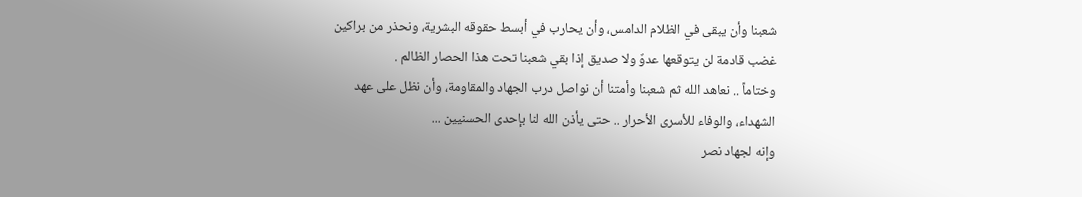شعبنا وأن يبقى في الظلام الدامس، وأن يحارب في أبسط حقوقه البشرية، ونحذر من براكين غضب قادمة لن يتوقعها عدوٌ ولا صديق إذا بقي شعبنا تحت هذا الحصار الظالم .
وختاماً .. نعاهد الله ثم شعبنا وأمتنا أن نواصل درب الجهاد والمقاومة، وأن نظل على عهد الشهداء، والوفاء للأسرى الأحرار .. حتى يأذن الله لنا بإحدى الحسنيين ...
وإنه لجهاد نصر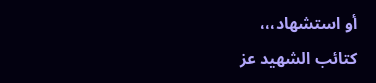أو استشهاد،،،
كتائب الشهيد عز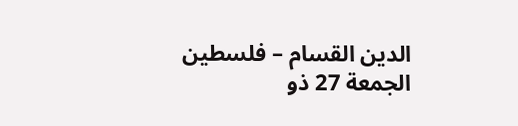الدين القسام – فلسطين
الجمعة 27 ذو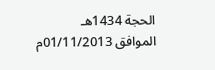الحجة 1434هـ
الموافق 01/11/2013م